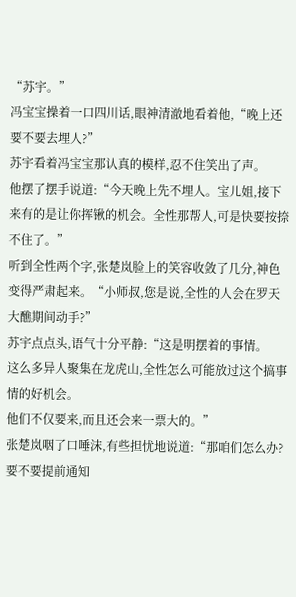“苏宇。”
冯宝宝操着一口四川话,眼神清澈地看着他,“晚上还要不要去埋人?”
苏宇看着冯宝宝那认真的模样,忍不住笑出了声。
他摆了摆手说道:“今天晚上先不埋人。宝儿姐,接下来有的是让你挥锹的机会。全性那帮人,可是快要按捺不住了。”
听到全性两个字,张楚岚脸上的笑容收敛了几分,神色变得严肃起来。“小师叔,您是说,全性的人会在罗天大醮期间动手?”
苏宇点点头,语气十分平静:“这是明摆着的事情。
这么多异人聚集在龙虎山,全性怎么可能放过这个搞事情的好机会。
他们不仅要来,而且还会来一票大的。”
张楚岚咽了口唾沫,有些担忧地说道:“那咱们怎么办?要不要提前通知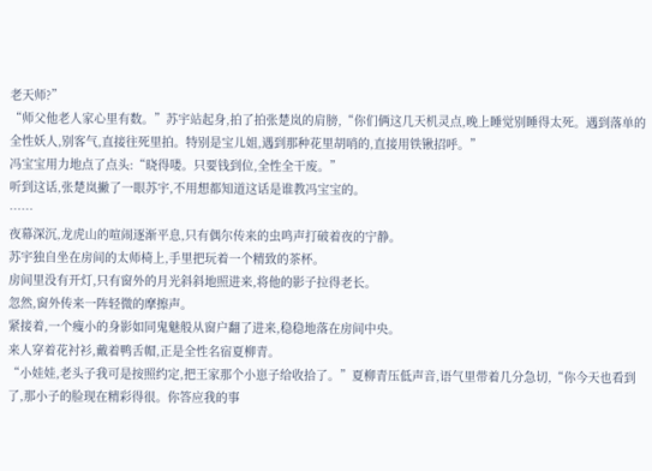老天师?”
“师父他老人家心里有数。”苏宇站起身,拍了拍张楚岚的肩膀,“你们俩这几天机灵点,晚上睡觉别睡得太死。遇到落单的全性妖人,别客气,直接往死里拍。特别是宝儿姐,遇到那种花里胡哨的,直接用铁锹招呼。”
冯宝宝用力地点了点头:“晓得喽。只要钱到位,全性全干废。”
听到这话,张楚岚撇了一眼苏宇,不用想都知道这话是谁教冯宝宝的。
……
夜幕深沉,龙虎山的喧闹逐渐平息,只有偶尔传来的虫鸣声打破着夜的宁静。
苏宇独自坐在房间的太师椅上,手里把玩着一个精致的茶杯。
房间里没有开灯,只有窗外的月光斜斜地照进来,将他的影子拉得老长。
忽然,窗外传来一阵轻微的摩擦声。
紧接着,一个瘦小的身影如同鬼魅般从窗户翻了进来,稳稳地落在房间中央。
来人穿着花衬衫,戴着鸭舌帽,正是全性名宿夏柳青。
“小娃娃,老头子我可是按照约定,把王家那个小崽子给收拾了。”夏柳青压低声音,语气里带着几分急切,“你今天也看到了,那小子的脸现在精彩得很。你答应我的事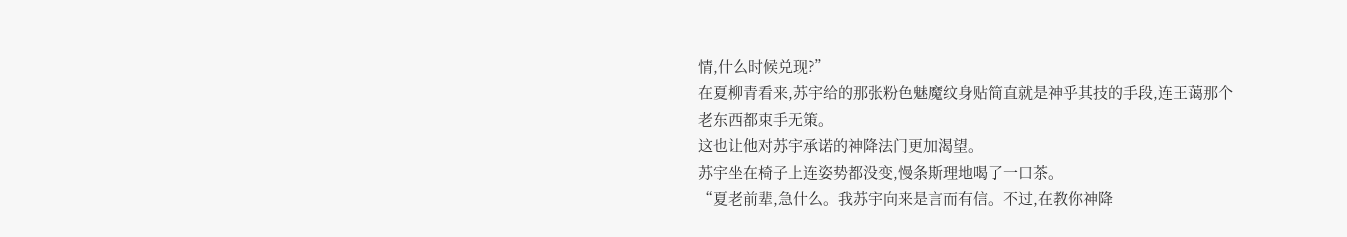情,什么时候兑现?”
在夏柳青看来,苏宇给的那张粉色魅魔纹身贴简直就是神乎其技的手段,连王蔼那个老东西都束手无策。
这也让他对苏宇承诺的神降法门更加渴望。
苏宇坐在椅子上连姿势都没变,慢条斯理地喝了一口茶。
“夏老前辈,急什么。我苏宇向来是言而有信。不过,在教你神降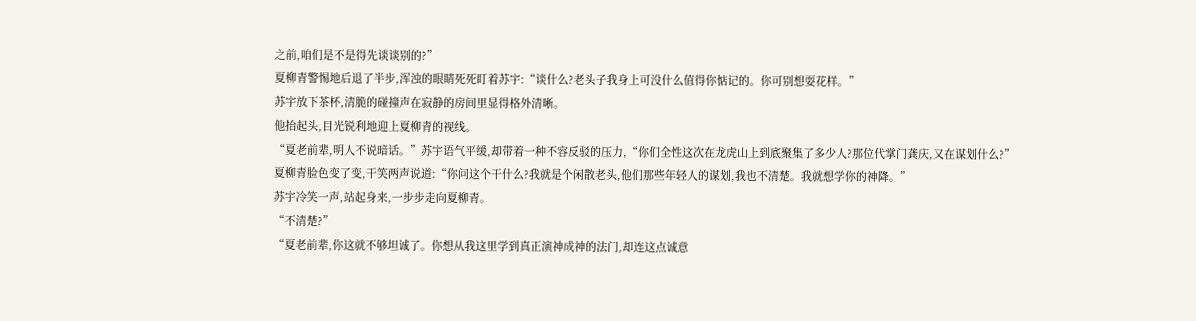之前,咱们是不是得先谈谈别的?”
夏柳青警惕地后退了半步,浑浊的眼睛死死盯着苏宇:“谈什么?老头子我身上可没什么值得你惦记的。你可别想耍花样。”
苏宇放下茶杯,清脆的碰撞声在寂静的房间里显得格外清晰。
他抬起头,目光锐利地迎上夏柳青的视线。
“夏老前辈,明人不说暗话。”苏宇语气平缓,却带着一种不容反驳的压力,“你们全性这次在龙虎山上到底聚集了多少人?那位代掌门龚庆,又在谋划什么?”
夏柳青脸色变了变,干笑两声说道:“你问这个干什么?我就是个闲散老头,他们那些年轻人的谋划,我也不清楚。我就想学你的神降。”
苏宇冷笑一声,站起身来,一步步走向夏柳青。
“不清楚?”
“夏老前辈,你这就不够坦诚了。你想从我这里学到真正演神成神的法门,却连这点诚意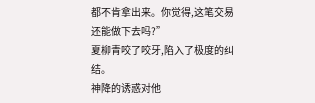都不肯拿出来。你觉得,这笔交易还能做下去吗?”
夏柳青咬了咬牙,陷入了极度的纠结。
神降的诱惑对他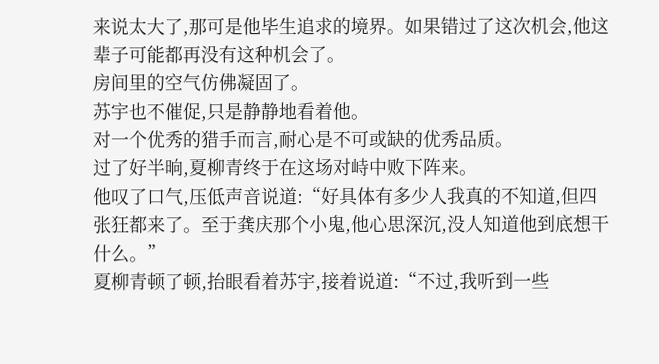来说太大了,那可是他毕生追求的境界。如果错过了这次机会,他这辈子可能都再没有这种机会了。
房间里的空气仿佛凝固了。
苏宇也不催促,只是静静地看着他。
对一个优秀的猎手而言,耐心是不可或缺的优秀品质。
过了好半晌,夏柳青终于在这场对峙中败下阵来。
他叹了口气,压低声音说道:“好具体有多少人我真的不知道,但四张狂都来了。至于龚庆那个小鬼,他心思深沉,没人知道他到底想干什么。”
夏柳青顿了顿,抬眼看着苏宇,接着说道:“不过,我听到一些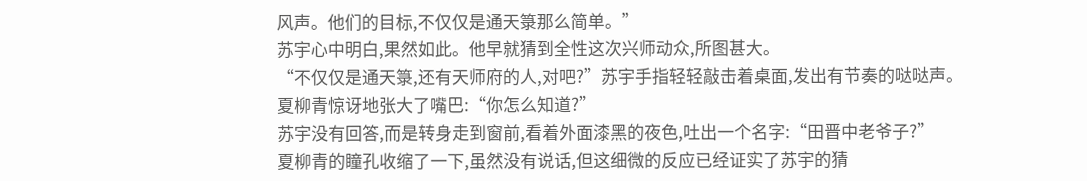风声。他们的目标,不仅仅是通天箓那么简单。”
苏宇心中明白,果然如此。他早就猜到全性这次兴师动众,所图甚大。
“不仅仅是通天箓,还有天师府的人,对吧?”苏宇手指轻轻敲击着桌面,发出有节奏的哒哒声。
夏柳青惊讶地张大了嘴巴:“你怎么知道?”
苏宇没有回答,而是转身走到窗前,看着外面漆黑的夜色,吐出一个名字:“田晋中老爷子?”
夏柳青的瞳孔收缩了一下,虽然没有说话,但这细微的反应已经证实了苏宇的猜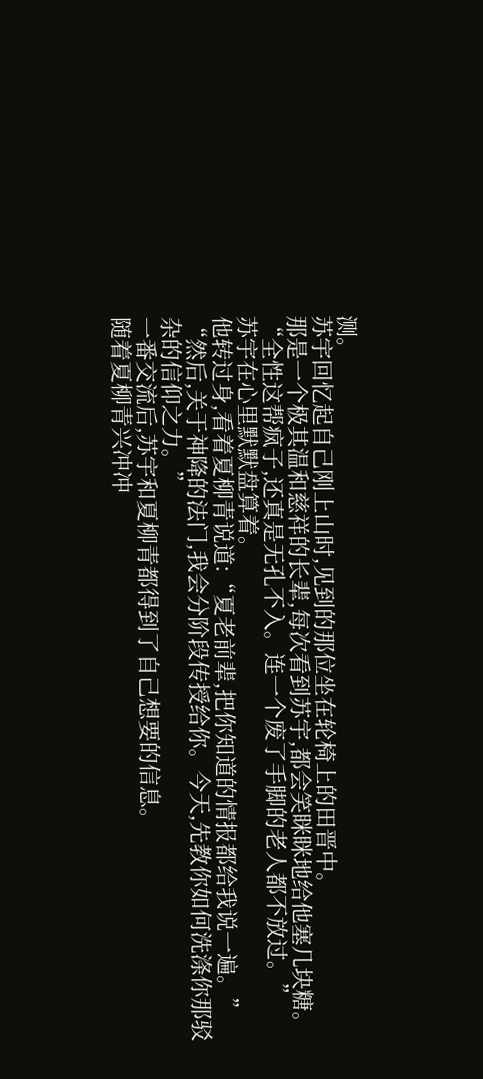测。
苏宇回忆起自己刚上山时,见到的那位坐在轮椅上的田晋中。
那是一个极其温和慈祥的长辈,每次看到苏宇,都会笑眯眯地给他塞几块糖。
“全性这帮疯子,还真是无孔不入。连一个废了手脚的老人都不放过。”
苏宇在心里默默盘算着。
他转过身,看着夏柳青说道:“夏老前辈,把你知道的情报都给我说一遍。”
“然后,关于神降的法门,我会分阶段传授给你。今天,先教你如何洗涤你那驳杂的信仰之力。”
一番交流后,苏宇和夏柳青都得到了自己想要的信息。
随着夏柳青兴冲冲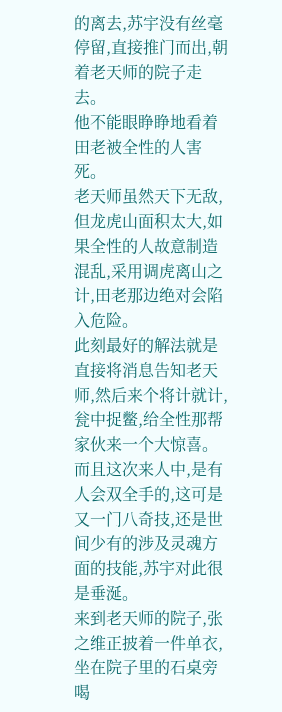的离去,苏宇没有丝毫停留,直接推门而出,朝着老天师的院子走去。
他不能眼睁睁地看着田老被全性的人害死。
老天师虽然天下无敌,但龙虎山面积太大,如果全性的人故意制造混乱,采用调虎离山之计,田老那边绝对会陷入危险。
此刻最好的解法就是直接将消息告知老天师,然后来个将计就计,瓮中捉鳖,给全性那帮家伙来一个大惊喜。
而且这次来人中,是有人会双全手的,这可是又一门八奇技,还是世间少有的涉及灵魂方面的技能,苏宇对此很是垂涎。
来到老天师的院子,张之维正披着一件单衣,坐在院子里的石桌旁喝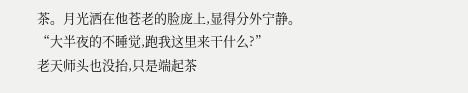茶。月光洒在他苍老的脸庞上,显得分外宁静。
“大半夜的不睡觉,跑我这里来干什么?”
老天师头也没抬,只是端起茶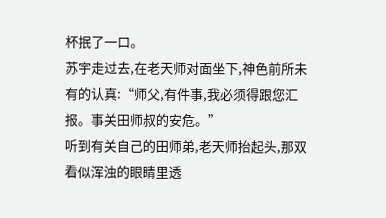杯抿了一口。
苏宇走过去,在老天师对面坐下,神色前所未有的认真:“师父,有件事,我必须得跟您汇报。事关田师叔的安危。”
听到有关自己的田师弟,老天师抬起头,那双看似浑浊的眼睛里透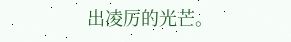出凌厉的光芒。